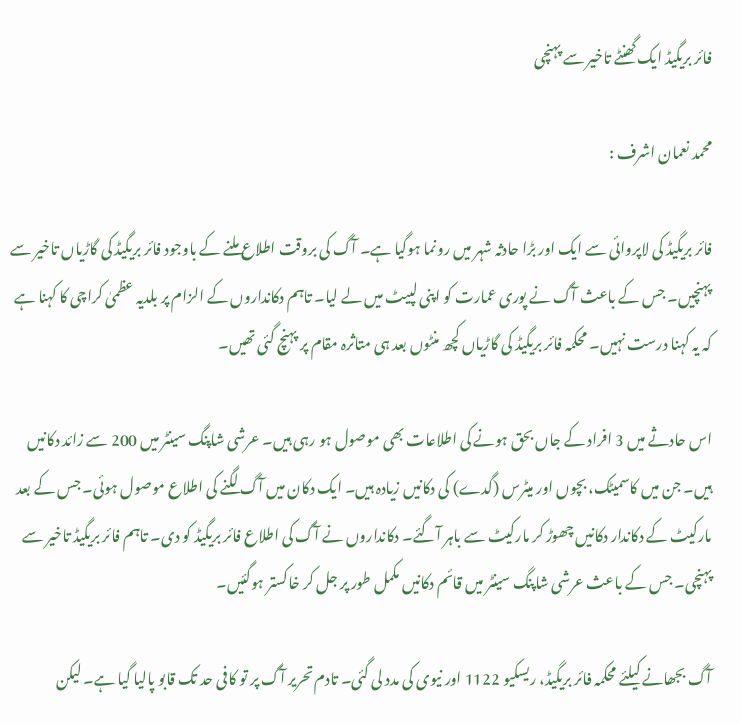فائر بریگیڈ ایک گھنٹے تاخیر سے پہنچی

محمد نعمان اشرف :

فائر بریگیڈ کی لاپروائی سے ایک اور بڑا حادثہ شہر میں رونما ہوگیا ہے۔ آگ کی بروقت اطلاع ملنے کے باوجود فائر بریگیڈ کی گاڑیاں تاخیر سے پہنچیں۔ جس کے باعث آگ نے پوری عمارت کو اپنی لپیٹ میں لے لیا۔ تاہم دکانداروں کے الزام پر بلدیہ عظمیٰ کراچی کا کہنا ہے کہ یہ کہنا درست نہیں۔ محکمہ فائر بریگیڈ کی گاڑیاں کچھ منٹوں بعد ہی متاثرہ مقام پر پہنچ گئی تھیں۔

اس حادثے میں 3 افراد کے جاں بحق ہونے کی اطلاعات بھی موصول ہو رہی ہیں۔ عرشی شاپنگ سینٹر میں 200 سے زائد دکانیں ہیں۔ جن میں کاسمیٹک، بچوں اور میٹرس (گدے) کی دکانیں زیادہ ہیں۔ ایک دکان میں آگ لگنے کی اطلاع موصول ہوئی۔ جس کے بعد مارکیٹ کے دکاندار دکانیں چھوڑ کر مارکیٹ سے باہر آگئے۔ دکانداروں نے آگ کی اطلاع فائر بریگیڈ کو دی۔ تاہم فائر بریگیڈ تاخیر سے پہنچی۔ جس کے باعث عرشی شاپنگ سینٹر میں قائم دکانیں مکمل طور پر جل کر خاکستر ہوگئیں۔

آگ بجھانے کیلئے محکمہ فائر بریگیڈ، ریسکیو 1122 اور نیوی کی مدد لی گئی۔ تادم تحریر آگ پر تو کافی حد تک قابو پالیا گیا ہے۔ لیکن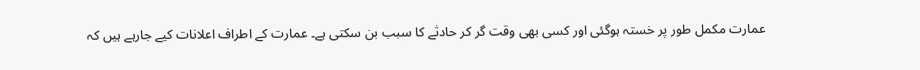عمارت مکمل طور پر خستہ ہوگئی اور کسی بھی وقت گر کر حادثے کا سبب بن سکتی ہے۔ عمارت کے اطراف اعلانات کیے جارہے ہیں کہ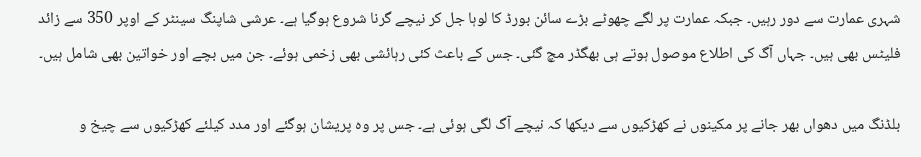شہری عمارت سے دور رہیں۔ جبکہ عمارت پر لگے چھوٹے بڑے سائن بورڈ کا لوہا جل کر نیچے گرنا شروع ہوگیا ہے۔ عرشی شاپنگ سینٹر کے اوپر 350 سے زائد فلیٹس بھی ہیں۔ جہاں آگ کی اطلاع موصول ہوتے ہی بھگڈر مچ گئی۔ جس کے باعث کئی رہائشی بھی زخمی ہوئے۔ جن میں بچے اور خواتین بھی شامل ہیں۔

بلڈنگ میں دھواں بھر جانے پر مکینوں نے کھڑکیوں سے دیکھا کہ نیچے آگ لگی ہوئی ہے۔ جس پر وہ پریشان ہوگئے اور مدد کیلئے کھڑکیوں سے چیخ و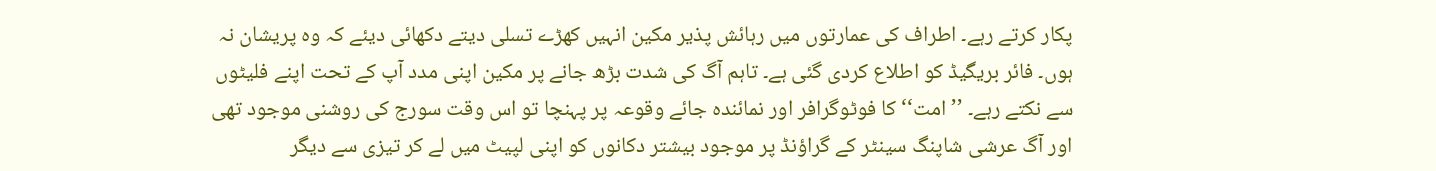پکار کرتے رہے۔ اطراف کی عمارتوں میں رہائش پذیر مکین انہیں کھڑے تسلی دیتے دکھائی دیئے کہ وہ پریشان نہ ہوں۔ فائر بریگیڈ کو اطلاع کردی گئی ہے۔ تاہم آگ کی شدت بڑھ جانے پر مکین اپنی مدد آپ کے تحت اپنے فلیٹوں سے نکتے رہے۔ ’’امت‘‘ کا فوٹوگرافر اور نمائندہ جائے وقوعہ پر پہنچا تو اس وقت سورج کی روشنی موجود تھی اور آگ عرشی شاپنگ سینٹر کے گراؤنڈ پر موجود بیشتر دکانوں کو اپنی لپیٹ میں لے کر تیزی سے دیگر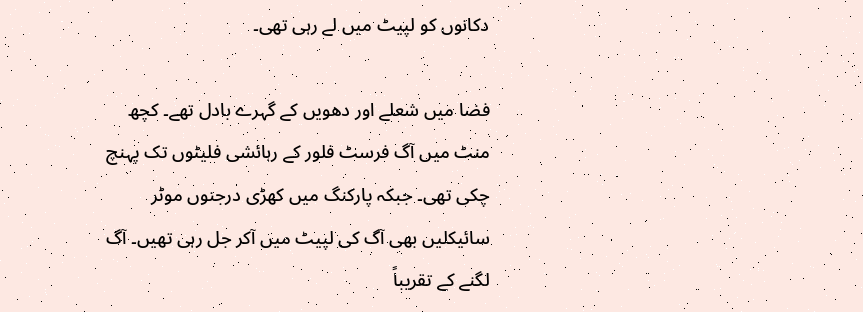دکانوں کو لپیٹ میں لے رہی تھی۔

فضا میں شعلے اور دھویں کے گہرے بادل تھے۔ کچھ منٹ میں آگ فرسٹ فلور کے رہائشی فلیٹوں تک پہنچ چکی تھی۔ جبکہ پارکنگ میں کھڑی درجنوں موٹر سائیکلیں بھی آگ کی لپیٹ میں آکر جل رہی تھیں۔ آگ لگنے کے تقریباً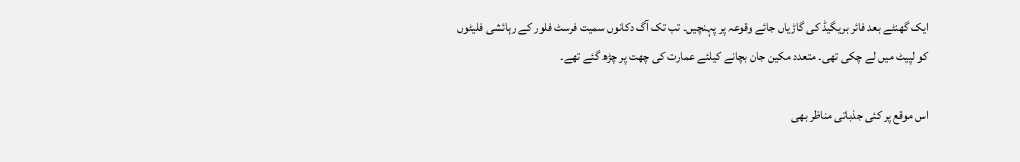ایک گھنٹے بعد فائر بریگیڈ کی گاڑیاں جائے وقوعہ پر پہنچیں۔ تب تک آگ دکانوں سمیت فرسٹ فلور کے رہائشی فلیٹوں کو لپیٹ میں لے چکی تھی۔ متعدد مکین جان بچانے کیلئے عمارت کی چھت پر چڑھ گئے تھے۔

اس موقع پر کئی جذباتی مناظر بھی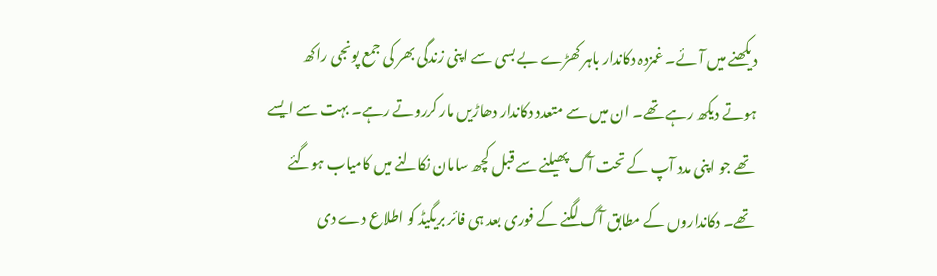دیکھنے میں آئے۔ غمزدہ دکاندار باہر کھڑے بے بسی سے اپنی زندگی بھر کی جمع پونجی راکھ ہوتے دیکھ رہے تھے۔ ان میں سے متعدد دکاندار دھاڑیں مار کرروتے رہے۔ بہت سے ایسے تھے جو اپنی مدد آپ کے تحت آگ پھیلنے سے قبل کچھ سامان نکالنے میں کامیاب ہوگئے تھے۔ دکانداروں کے مطابق آگ لگنے کے فوری بعد ہی فائر بریگیڈ کو اطلاع دے دی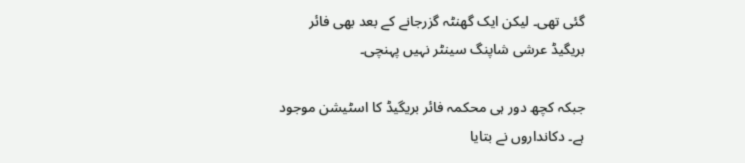گئی تھی۔ لیکن ایک گھنٹہ گزرجانے کے بعد بھی فائر بریگیڈ عرشی شاپنگ سینٹر نہیں پہنچی۔

جبکہ کچھ دور ہی محکمہ فائر بریگیڈ کا اسٹیشن موجود ہے۔ دکانداروں نے بتایا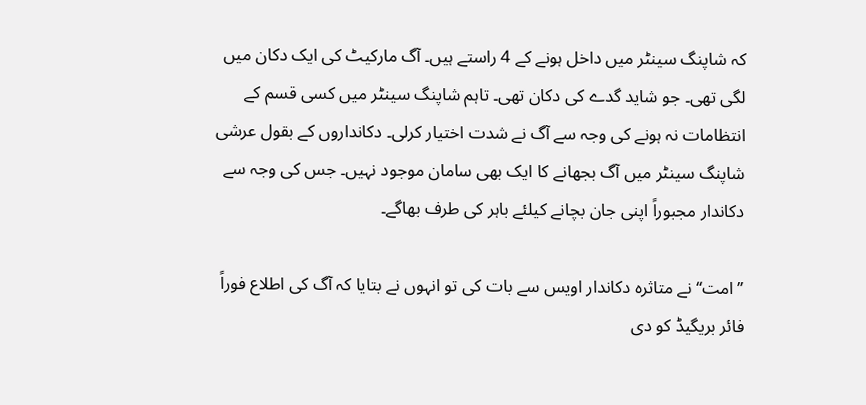کہ شاپنگ سینٹر میں داخل ہونے کے 4 راستے ہیں۔ آگ مارکیٹ کی ایک دکان میں لگی تھی۔ جو شاید گدے کی دکان تھی۔ تاہم شاپنگ سینٹر میں کسی قسم کے انتظامات نہ ہونے کی وجہ سے آگ نے شدت اختیار کرلی۔ دکانداروں کے بقول عرشی شاپنگ سینٹر میں آگ بجھانے کا ایک بھی سامان موجود نہیں۔ جس کی وجہ سے دکاندار مجبوراً اپنی جان بچانے کیلئے باہر کی طرف بھاگے۔

’’امت‘‘ نے متاثرہ دکاندار اویس سے بات کی تو انہوں نے بتایا کہ آگ کی اطلاع فوراً فائر بریگیڈ کو دی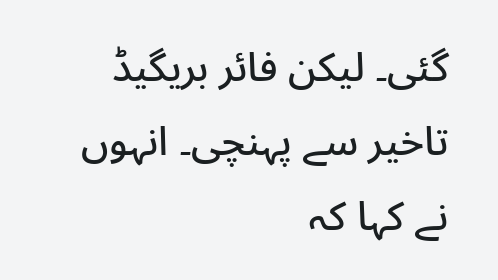گئی۔ لیکن فائر بریگیڈ تاخیر سے پہنچی۔ انہوں نے کہا کہ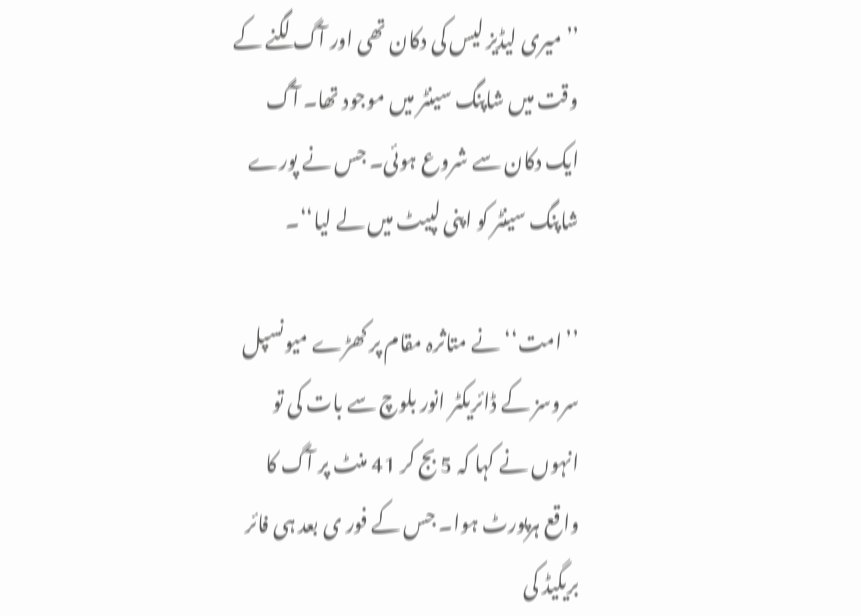’’میری لیڈیز لیس کی دکان تھی اور آگ لگنے کے وقت میں شاپنگ سینٹر میں موجود تھا۔ آگ ایک دکان سے شروع ہوئی۔ جس نے پورے شاپنگ سینٹر کو اپنی لپیٹ میں لے لیا‘‘۔

’’امت‘‘ نے متاثرہ مقام پر کھڑے میونسپل سروسز کے ڈائریکٹر انور بلوچ سے بات کی تو انہوں نے کہا کہ 5 بج کر 41 منٹ پر آگ کا واقع ہرپورٹ ہوا۔ جس کے فور ی بعد ہی فائر بریگیڈ کی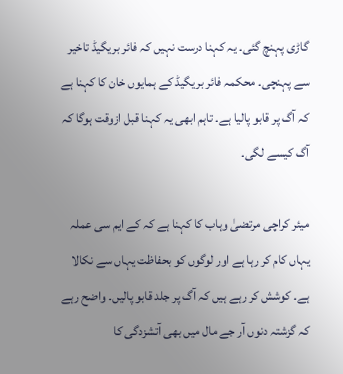گاڑی پہنچ گئی۔ یہ کہنا درست نہیں کہ فائر بریگیڈ تاخیر سے پہنچی۔ محکمہ فائر بریگیڈ کے ہمایوں خان کا کہنا ہے کہ آگ پر قابو پالیا ہے۔ تاہم ابھی یہ کہنا قبل ازوقت ہوگا کہ آگ کیسے لگی۔

میئر کراچی مرتضیٰ وہاب کا کہنا ہے کہ کے ایم سی عملہ یہاں کام کر رہا ہے اور لوگوں کو بحفاظت یہاں سے نکالا ہے۔ کوشش کر رہے ہیں کہ آگ پر جلد قابو پالیں۔ واضح رہے کہ گزشتہ دنوں آر جے مال میں بھی آتشزدگی کا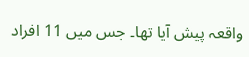واقعہ پیش آیا تھا۔ جس میں 11 افراد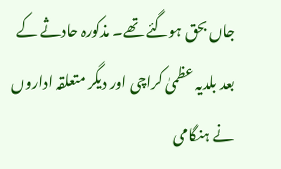جاں بحق ہوگئے تھے۔ مذکورہ حادثے کے بعد بلدیہ عظمیٰ کراچی اور دیگر متعلقہ اداروں نے ہنگامی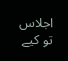اجلاس تو کیے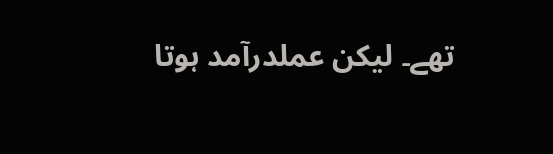تھے۔ لیکن عملدرآمد ہوتا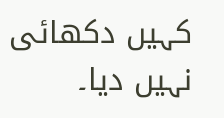کہیں دکھائی نہیں دیا۔